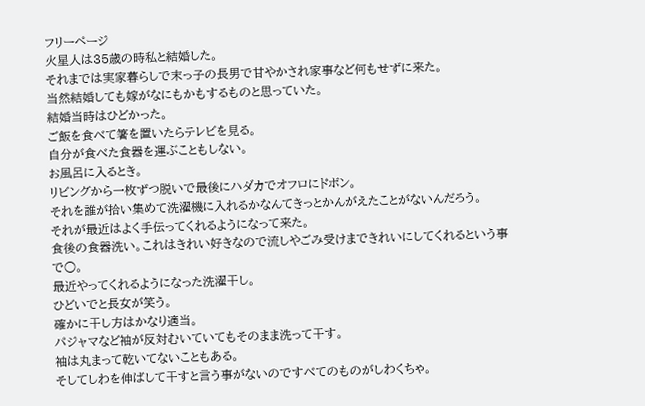フリーページ
火星人は35歳の時私と結婚した。
それまでは実家暮らしで末っ子の長男で甘やかされ家事など何もせずに来た。
当然結婚しても嫁がなにもかもするものと思っていた。
結婚当時はひどかった。
ご飯を食べて箸を置いたらテレビを見る。
自分が食べた食器を運ぶこともしない。
お風呂に入るとき。
リビングから一枚ずつ脱いで最後にハダカでオフロにドボン。
それを誰が拾い集めて洗濯機に入れるかなんてきっとかんがえたことがないんだろう。
それが最近はよく手伝ってくれるようになって来た。
食後の食器洗い。これはきれい好きなので流しやごみ受けまできれいにしてくれるという事で○。
最近やってくれるようになった洗濯干し。
ひどいでと長女が笑う。
確かに干し方はかなり適当。
パジャマなど袖が反対むいていてもそのまま洗って干す。
袖は丸まって乾いてないこともある。
そしてしわを伸ばして干すと言う事がないのですべてのものがしわくちゃ。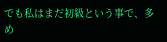でも私はまだ初級という事で、多め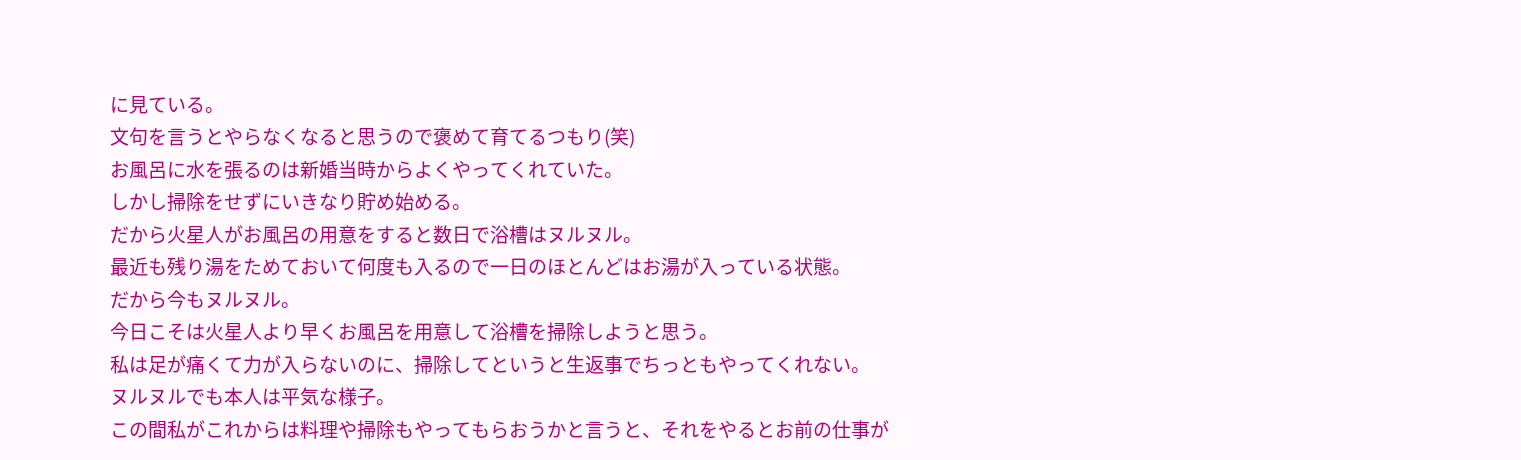に見ている。
文句を言うとやらなくなると思うので褒めて育てるつもり(笑)
お風呂に水を張るのは新婚当時からよくやってくれていた。
しかし掃除をせずにいきなり貯め始める。
だから火星人がお風呂の用意をすると数日で浴槽はヌルヌル。
最近も残り湯をためておいて何度も入るので一日のほとんどはお湯が入っている状態。
だから今もヌルヌル。
今日こそは火星人より早くお風呂を用意して浴槽を掃除しようと思う。
私は足が痛くて力が入らないのに、掃除してというと生返事でちっともやってくれない。
ヌルヌルでも本人は平気な様子。
この間私がこれからは料理や掃除もやってもらおうかと言うと、それをやるとお前の仕事が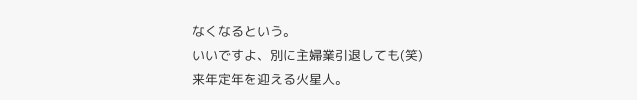なくなるという。
いいですよ、別に主婦業引退しても(笑)
来年定年を迎える火星人。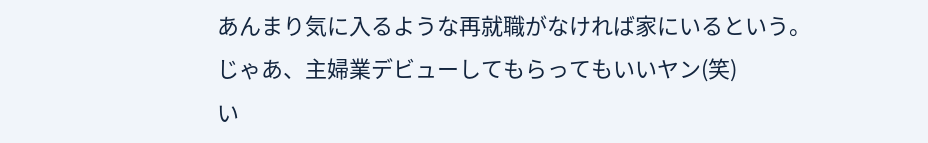あんまり気に入るような再就職がなければ家にいるという。
じゃあ、主婦業デビューしてもらってもいいヤン(笑)
い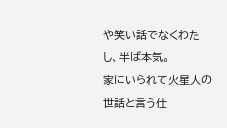や笑い話でなくわたし、半ば本気。
家にいられて火星人の世話と言う仕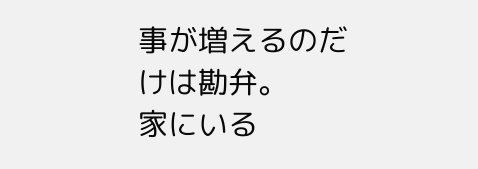事が増えるのだけは勘弁。
家にいる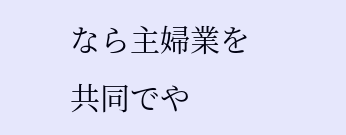なら主婦業を共同でや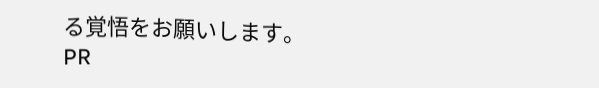る覚悟をお願いします。
PR